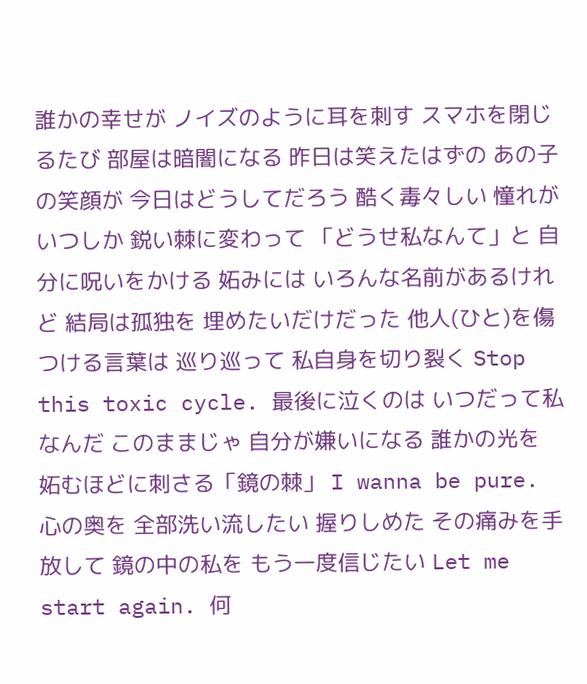誰かの幸せが ノイズのように耳を刺す スマホを閉じるたび 部屋は暗闇になる 昨日は笑えたはずの あの子の笑顔が 今日はどうしてだろう 酷く毒々しい 憧れがいつしか 鋭い棘に変わって 「どうせ私なんて」と 自分に呪いをかける 妬みには いろんな名前があるけれど 結局は孤独を 埋めたいだけだった 他人(ひと)を傷つける言葉は 巡り巡って 私自身を切り裂く Stop this toxic cycle. 最後に泣くのは いつだって私なんだ このままじゃ 自分が嫌いになる 誰かの光を 妬むほどに刺さる「鏡の棘」 I wanna be pure. 心の奥を 全部洗い流したい 握りしめた その痛みを手放して 鏡の中の私を もう一度信じたい Let me start again. 何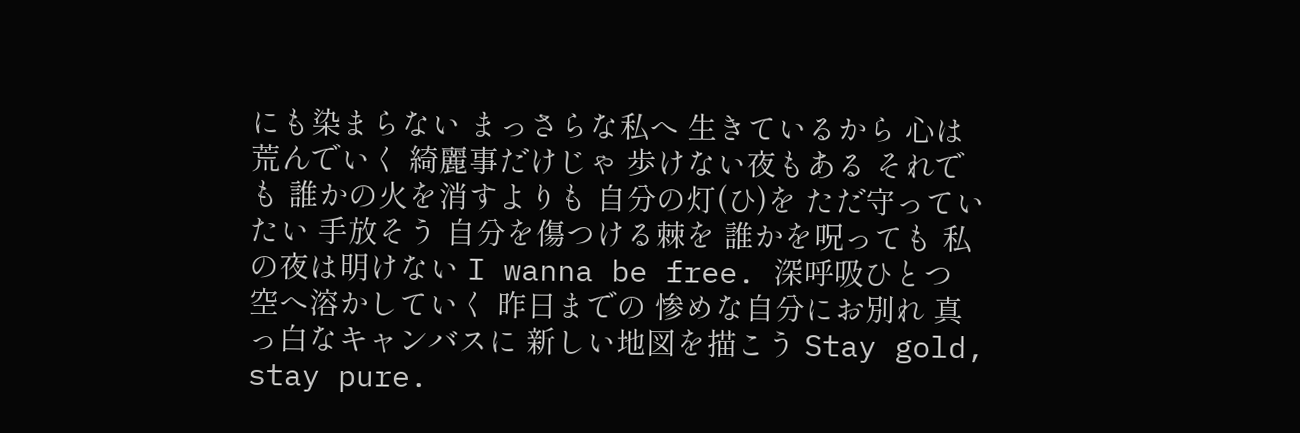にも染まらない まっさらな私へ 生きているから 心は荒んでいく 綺麗事だけじゃ 歩けない夜もある それでも 誰かの火を消すよりも 自分の灯(ひ)を ただ守っていたい 手放そう 自分を傷つける棘を 誰かを呪っても 私の夜は明けない I wanna be free. 深呼吸ひとつ 空へ溶かしていく 昨日までの 惨めな自分にお別れ 真っ白なキャンバスに 新しい地図を描こう Stay gold, stay pure.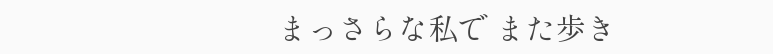まっさらな私で また歩き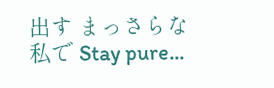出す まっさらな私で Stay pure...